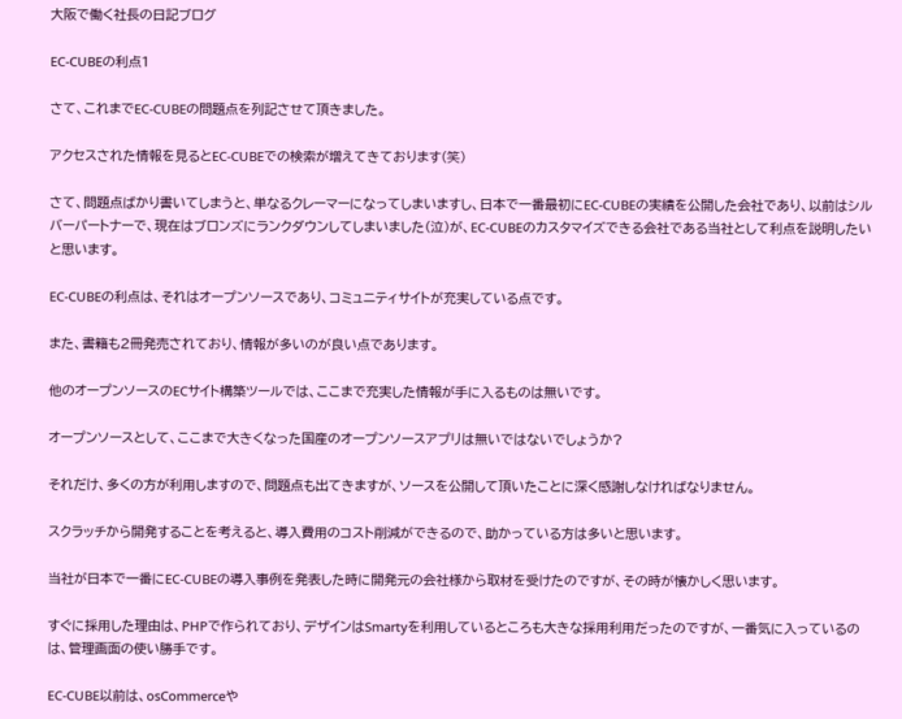大阪で働く社長の日記ブログ

EC-CUBEの利点1

さて、これまでEC-CUBEの問題点を列記させて頂きました。

アクセスされた情報を見るとEC-CUBEでの検索が増えてきております(笑)

さて、問題点ばかり書いてしまうと、単なるクレーマーになってしまいますし、日本で一番最初にEC-CUBEの実績を公開した会社であり、以前はシルバーパートナーで、現在はブロンズにランクダウンしてしまいました(泣)が、EC-CUBEのカスタマイズできる会社である当社として利点を説明したいと思います。

EC-CUBEの利点は、それはオープンソースであり、コミュニティサイトが充実している点です。

また、書籍も2冊発売されており、情報が多いのが良い点であります。

他のオープンソースのECサイト構築ツールでは、ここまで充実した情報が手に入るものは無いです。

オープンソースとして、ここまで大きくなった国産のオープンソースアプリは無いではないでしょうか?

それだけ、多くの方が利用しますので、問題点も出てきますが、ソースを公開して頂いたことに深く感謝しなければなりません。

スクラッチから開発することを考えると、導入費用のコスト削減ができるので、助かっている方は多いと思います。

当社が日本で一番にEC-CUBEの導入事例を発表した時に開発元の会社様から取材を受けたのですが、その時が懐かしく思います。

すぐに採用した理由は、PHPで作られており、デザインはSmartyを利用しているところも大きな採用利用だったのですが、一番気に入っているのは、管理画面の使い勝手です。

EC-CUBE以前は、osCommerceや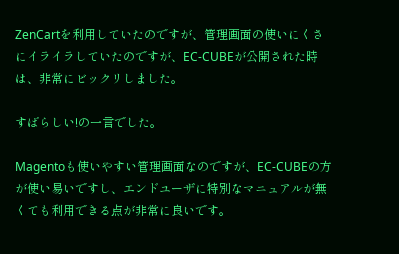ZenCartを利用していたのですが、管理画面の使いにくさにイライラしていたのですが、EC-CUBEが公開された時は、非常にビックリしました。

すばらしい!の一言でした。

Magentoも使いやすい管理画面なのですが、EC-CUBEの方が使い易いですし、エンドユーザに特別なマニュアルが無くても利用できる点が非常に良いです。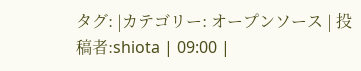タグ: |カテゴリー: オープンソース | 投稿者:shiota | 09:00 |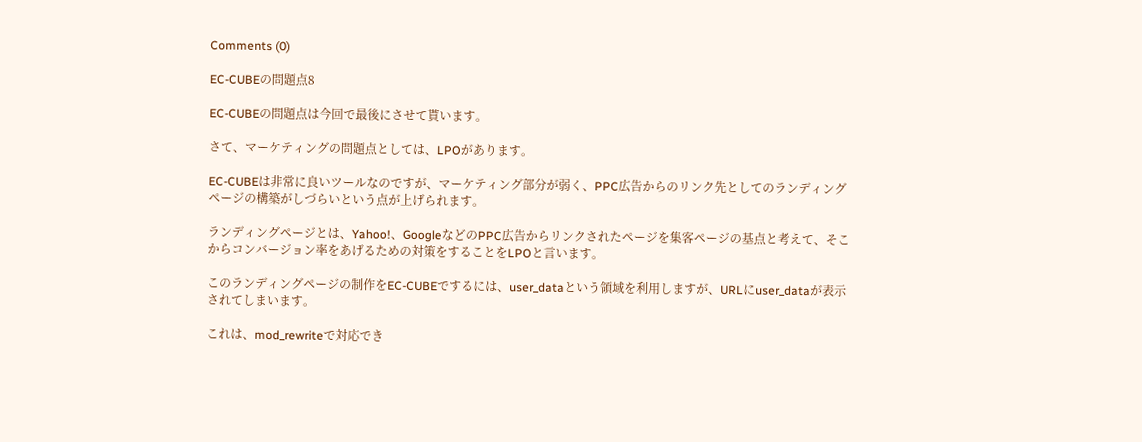Comments (0)

EC-CUBEの問題点8

EC-CUBEの問題点は今回で最後にさせて貰います。

さて、マーケティングの問題点としては、LPOがあります。

EC-CUBEは非常に良いツールなのですが、マーケティング部分が弱く、PPC広告からのリンク先としてのランディングページの構築がしづらいという点が上げられます。

ランディングページとは、Yahoo!、GoogleなどのPPC広告からリンクされたページを集客ページの基点と考えて、そこからコンバージョン率をあげるための対策をすることをLPOと言います。

このランディングページの制作をEC-CUBEでするには、user_dataという領域を利用しますが、URLにuser_dataが表示されてしまいます。

これは、mod_rewriteで対応でき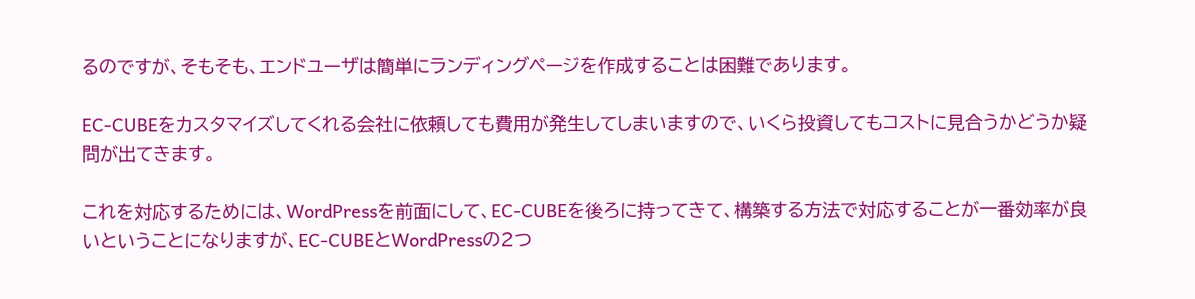るのですが、そもそも、エンドユーザは簡単にランディングページを作成することは困難であります。

EC-CUBEをカスタマイズしてくれる会社に依頼しても費用が発生してしまいますので、いくら投資してもコストに見合うかどうか疑問が出てきます。

これを対応するためには、WordPressを前面にして、EC-CUBEを後ろに持ってきて、構築する方法で対応することが一番効率が良いということになりますが、EC-CUBEとWordPressの2つ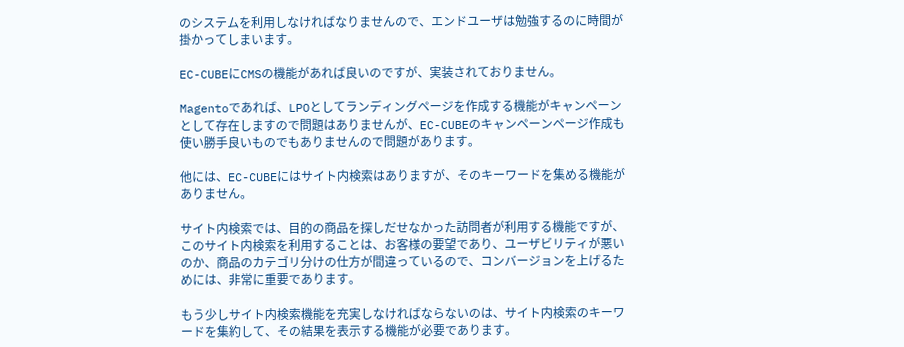のシステムを利用しなければなりませんので、エンドユーザは勉強するのに時間が掛かってしまいます。

EC-CUBEにCMSの機能があれば良いのですが、実装されておりません。

Magentoであれば、LPOとしてランディングページを作成する機能がキャンペーンとして存在しますので問題はありませんが、EC-CUBEのキャンペーンページ作成も使い勝手良いものでもありませんので問題があります。

他には、EC-CUBEにはサイト内検索はありますが、そのキーワードを集める機能がありません。

サイト内検索では、目的の商品を探しだせなかった訪問者が利用する機能ですが、このサイト内検索を利用することは、お客様の要望であり、ユーザビリティが悪いのか、商品のカテゴリ分けの仕方が間違っているので、コンバージョンを上げるためには、非常に重要であります。

もう少しサイト内検索機能を充実しなければならないのは、サイト内検索のキーワードを集約して、その結果を表示する機能が必要であります。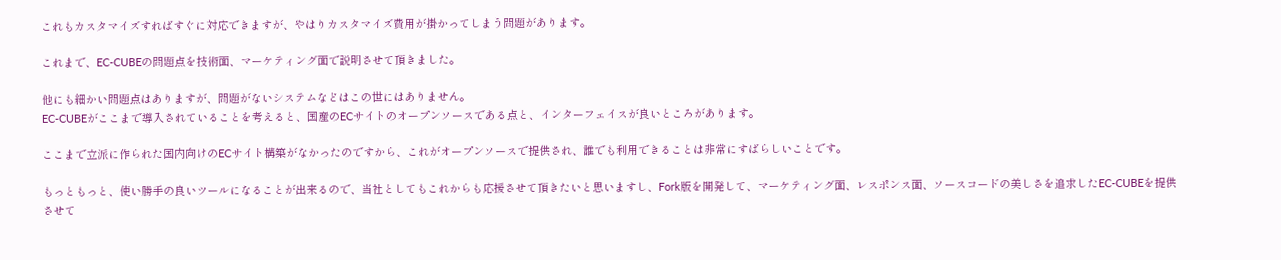これもカスタマイズすればすぐに対応できますが、やはりカスタマイズ費用が掛かってしまう問題があります。

これまで、EC-CUBEの問題点を技術面、マーケティング面で説明させて頂きました。

他にも細かい問題点はありますが、問題がないシステムなどはこの世にはありません。
EC-CUBEがここまで導入されていることを考えると、国産のECサイトのオープンソースである点と、インターフェイスが良いところがあります。

ここまで立派に作られた国内向けのECサイト構築がなかったのですから、これがオープンソースで提供され、誰でも利用できることは非常にすばらしいことです。

もっともっと、使い勝手の良いツールになることが出来るので、当社としてもこれからも応援させて頂きたいと思いますし、Fork版を開発して、マーケティング面、レスポンス面、ソースコードの美しさを追求したEC-CUBEを提供させて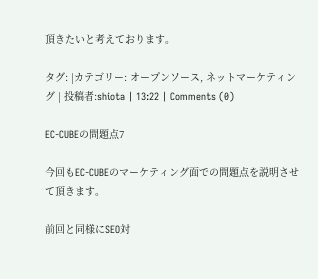頂きたいと考えております。

タグ: |カテゴリー: オープンソース, ネットマーケティング | 投稿者:shiota | 13:22 | Comments (0)

EC-CUBEの問題点7

今回もEC-CUBEのマーケティング面での問題点を説明させて頂きます。

前回と同様にSEO対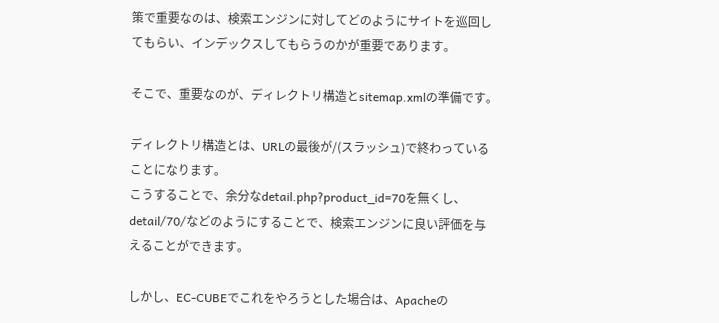策で重要なのは、検索エンジンに対してどのようにサイトを巡回してもらい、インデックスしてもらうのかが重要であります。

そこで、重要なのが、ディレクトリ構造とsitemap.xmlの準備です。

ディレクトリ構造とは、URLの最後が/(スラッシュ)で終わっていることになります。
こうすることで、余分なdetail.php?product_id=70を無くし、detail/70/などのようにすることで、検索エンジンに良い評価を与えることができます。

しかし、EC-CUBEでこれをやろうとした場合は、Apacheの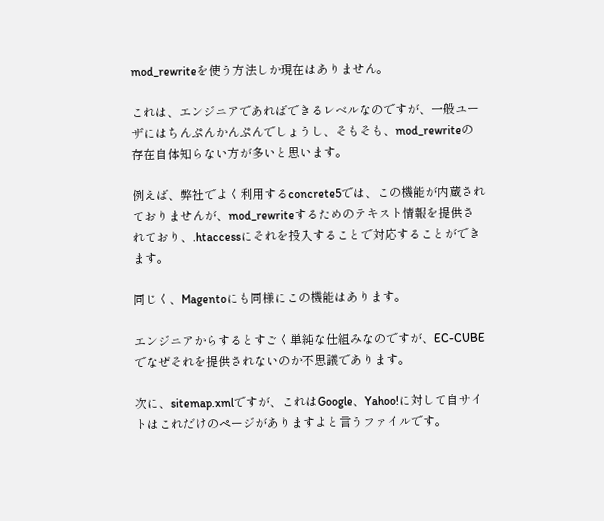mod_rewriteを使う方法しか現在はありません。

これは、エンジニアであればできるレベルなのですが、一般ユーザにはちんぷんかんぷんでしょうし、そもそも、mod_rewriteの存在自体知らない方が多いと思います。

例えば、弊社でよく利用するconcrete5では、この機能が内蔵されておりませんが、mod_rewriteするためのテキスト情報を提供されており、.htaccessにそれを投入することで対応することができます。

同じく、Magentoにも同様にこの機能はあります。

エンジニアからするとすごく単純な仕組みなのですが、EC-CUBEでなぜそれを提供されないのか不思議であります。

次に、sitemap.xmlですが、これはGoogle、Yahoo!に対して自サイトはこれだけのページがありますよと言うファイルです。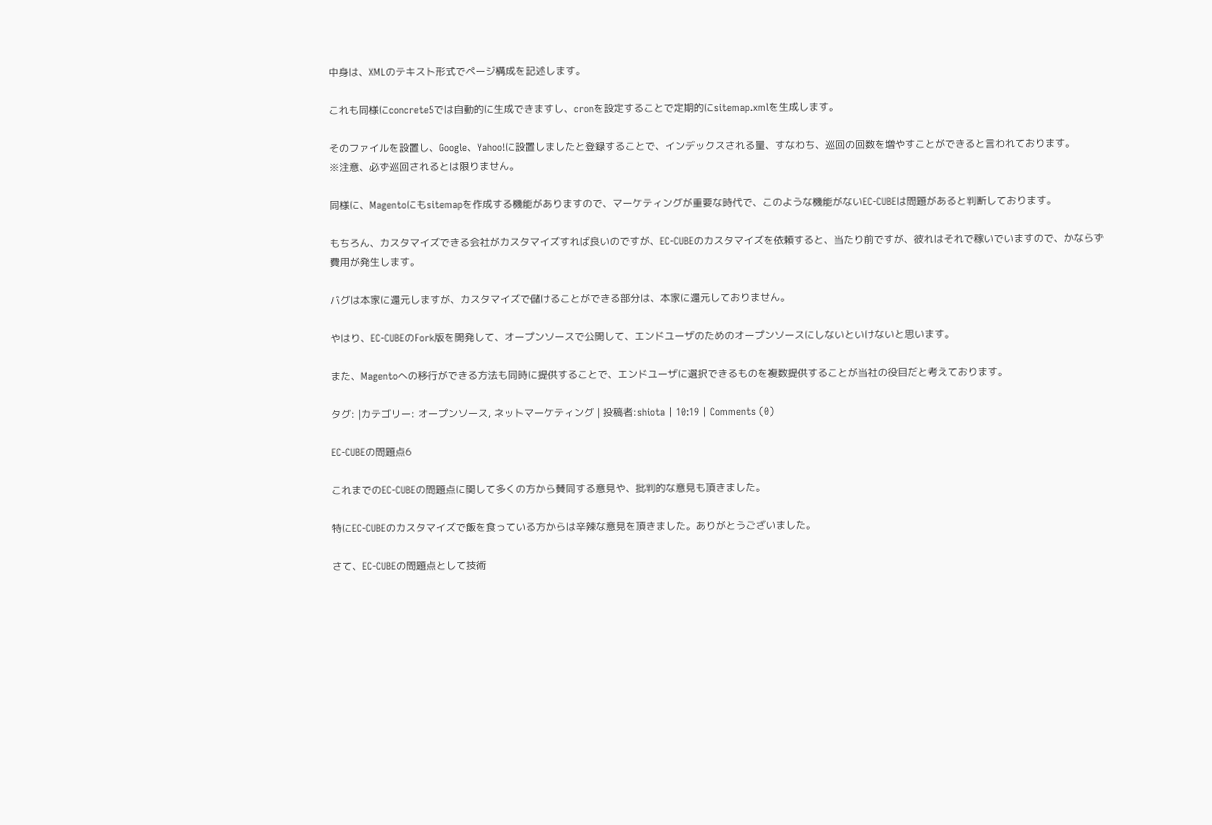中身は、XMLのテキスト形式でページ構成を記述します。

これも同様にconcrete5では自動的に生成できますし、cronを設定することで定期的にsitemap.xmlを生成します。

そのファイルを設置し、Google、Yahoo!に設置しましたと登録することで、インデックスされる量、すなわち、巡回の回数を増やすことができると言われております。
※注意、必ず巡回されるとは限りません。

同様に、Magentoにもsitemapを作成する機能がありますので、マーケティングが重要な時代で、このような機能がないEC-CUBEは問題があると判断しております。

もちろん、カスタマイズできる会社がカスタマイズすれば良いのですが、EC-CUBEのカスタマイズを依頼すると、当たり前ですが、彼れはそれで稼いでいますので、かならず費用が発生します。

バグは本家に還元しますが、カスタマイズで儲けることができる部分は、本家に還元しておりません。

やはり、EC-CUBEのFork版を開発して、オープンソースで公開して、エンドユーザのためのオープンソースにしないといけないと思います。

また、Magentoへの移行ができる方法も同時に提供することで、エンドユーザに選択できるものを複数提供することが当社の役目だと考えております。

タグ: |カテゴリー: オープンソース, ネットマーケティング | 投稿者:shiota | 10:19 | Comments (0)

EC-CUBEの問題点6

これまでのEC-CUBEの問題点に関して多くの方から賛同する意見や、批判的な意見も頂きました。

特にEC-CUBEのカスタマイズで飯を食っている方からは辛辣な意見を頂きました。ありがとうございました。

さて、EC-CUBEの問題点として技術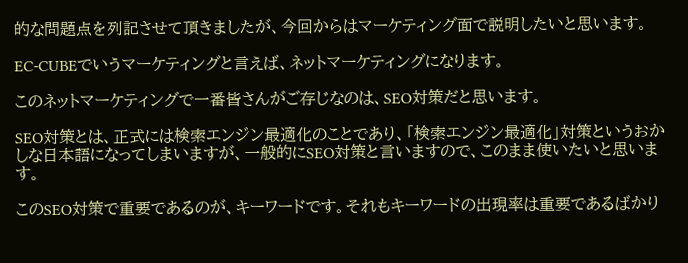的な問題点を列記させて頂きましたが、今回からはマーケティング面で説明したいと思います。

EC-CUBEでいうマーケティングと言えば、ネットマーケティングになります。

このネットマーケティングで一番皆さんがご存じなのは、SEO対策だと思います。

SEO対策とは、正式には検索エンジン最適化のことであり、「検索エンジン最適化」対策というおかしな日本語になってしまいますが、一般的にSEO対策と言いますので、このまま使いたいと思います。

このSEO対策で重要であるのが、キーワードです。それもキーワードの出現率は重要であるばかり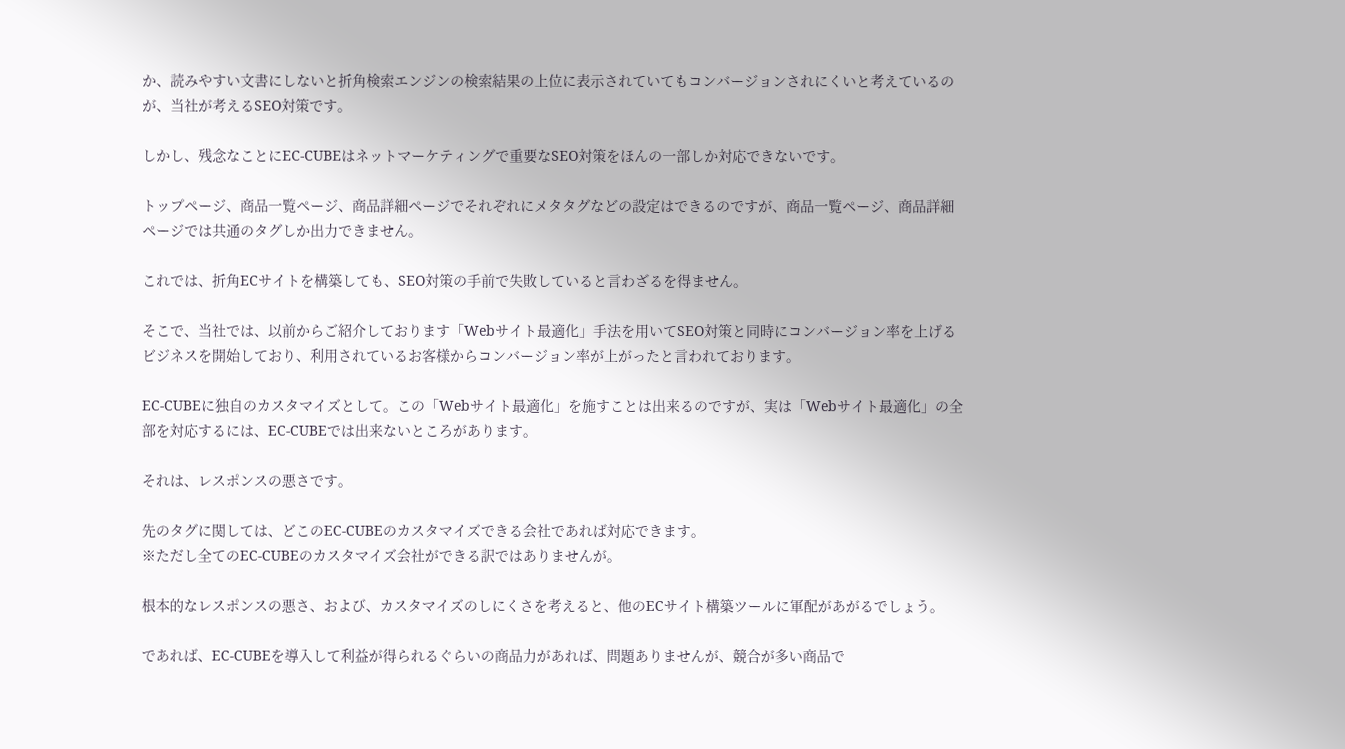か、読みやすい文書にしないと折角検索エンジンの検索結果の上位に表示されていてもコンバージョンされにくいと考えているのが、当社が考えるSEO対策です。

しかし、残念なことにEC-CUBEはネットマーケティングで重要なSEO対策をほんの一部しか対応できないです。

トップページ、商品一覧ページ、商品詳細ページでそれぞれにメタタグなどの設定はできるのですが、商品一覧ページ、商品詳細ページでは共通のタグしか出力できません。

これでは、折角ECサイトを構築しても、SEO対策の手前で失敗していると言わざるを得ません。

そこで、当社では、以前からご紹介しております「Webサイト最適化」手法を用いてSEO対策と同時にコンバージョン率を上げるビジネスを開始しており、利用されているお客様からコンバージョン率が上がったと言われております。

EC-CUBEに独自のカスタマイズとして。この「Webサイト最適化」を施すことは出来るのですが、実は「Webサイト最適化」の全部を対応するには、EC-CUBEでは出来ないところがあります。

それは、レスポンスの悪さです。

先のタグに関しては、どこのEC-CUBEのカスタマイズできる会社であれば対応できます。
※ただし全てのEC-CUBEのカスタマイズ会社ができる訳ではありませんが。

根本的なレスポンスの悪さ、および、カスタマイズのしにくさを考えると、他のECサイト構築ツールに軍配があがるでしょう。

であれば、EC-CUBEを導入して利益が得られるぐらいの商品力があれば、問題ありませんが、競合が多い商品で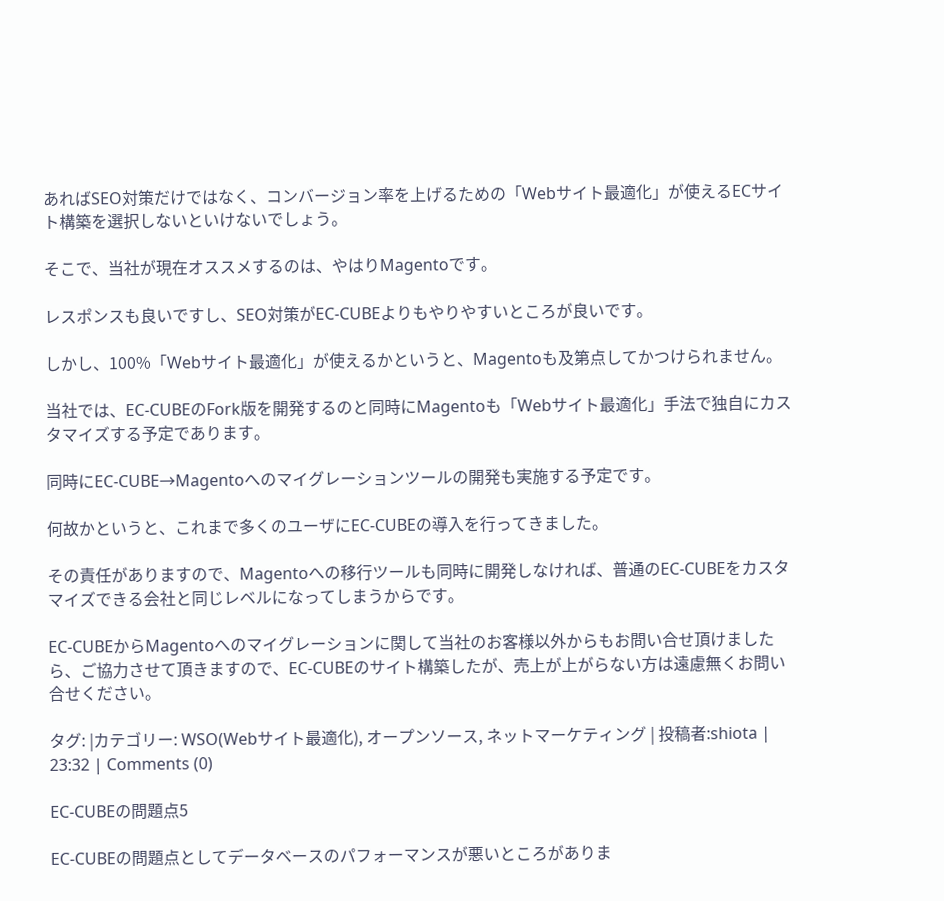あればSEO対策だけではなく、コンバージョン率を上げるための「Webサイト最適化」が使えるECサイト構築を選択しないといけないでしょう。

そこで、当社が現在オススメするのは、やはりMagentoです。

レスポンスも良いですし、SEO対策がEC-CUBEよりもやりやすいところが良いです。

しかし、100%「Webサイト最適化」が使えるかというと、Magentoも及第点してかつけられません。

当社では、EC-CUBEのFork版を開発するのと同時にMagentoも「Webサイト最適化」手法で独自にカスタマイズする予定であります。

同時にEC-CUBE→Magentoへのマイグレーションツールの開発も実施する予定です。

何故かというと、これまで多くのユーザにEC-CUBEの導入を行ってきました。

その責任がありますので、Magentoへの移行ツールも同時に開発しなければ、普通のEC-CUBEをカスタマイズできる会社と同じレベルになってしまうからです。

EC-CUBEからMagentoへのマイグレーションに関して当社のお客様以外からもお問い合せ頂けましたら、ご協力させて頂きますので、EC-CUBEのサイト構築したが、売上が上がらない方は遠慮無くお問い合せください。

タグ: |カテゴリー: WSO(Webサイト最適化), オープンソース, ネットマーケティング | 投稿者:shiota | 23:32 | Comments (0)

EC-CUBEの問題点5

EC-CUBEの問題点としてデータベースのパフォーマンスが悪いところがありま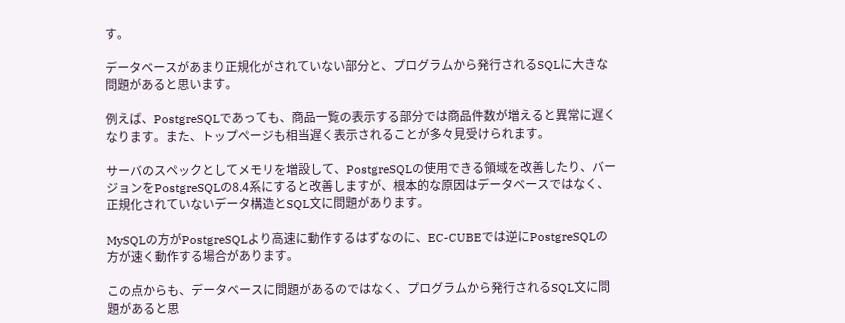す。

データベースがあまり正規化がされていない部分と、プログラムから発行されるSQLに大きな問題があると思います。

例えば、PostgreSQLであっても、商品一覧の表示する部分では商品件数が増えると異常に遅くなります。また、トップページも相当遅く表示されることが多々見受けられます。

サーバのスペックとしてメモリを増設して、PostgreSQLの使用できる領域を改善したり、バージョンをPostgreSQLの8.4系にすると改善しますが、根本的な原因はデータベースではなく、正規化されていないデータ構造とSQL文に問題があります。

MySQLの方がPostgreSQLより高速に動作するはずなのに、EC-CUBEでは逆にPostgreSQLの方が速く動作する場合があります。

この点からも、データベースに問題があるのではなく、プログラムから発行されるSQL文に問題があると思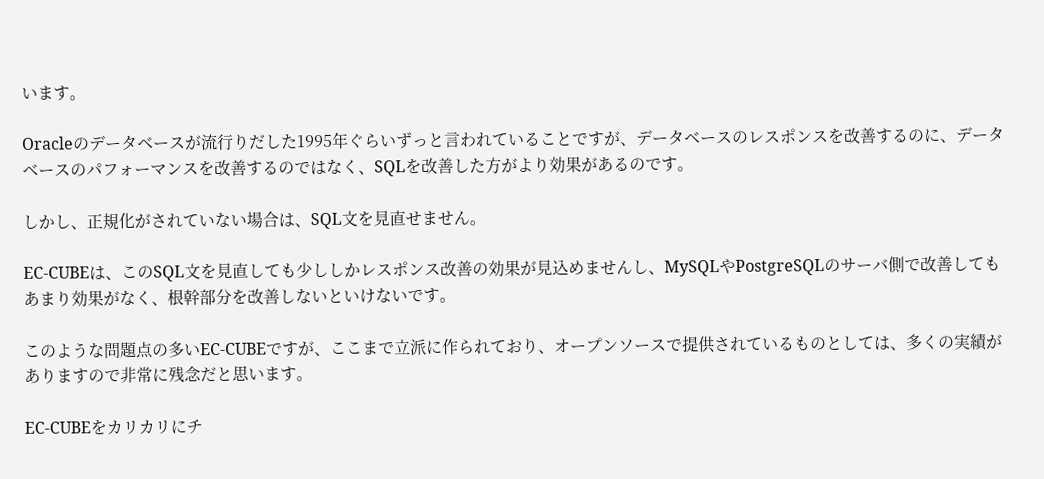います。

Oracleのデータベースが流行りだした1995年ぐらいずっと言われていることですが、データベースのレスポンスを改善するのに、データベースのパフォーマンスを改善するのではなく、SQLを改善した方がより効果があるのです。

しかし、正規化がされていない場合は、SQL文を見直せません。

EC-CUBEは、このSQL文を見直しても少ししかレスポンス改善の効果が見込めませんし、MySQLやPostgreSQLのサーバ側で改善してもあまり効果がなく、根幹部分を改善しないといけないです。

このような問題点の多いEC-CUBEですが、ここまで立派に作られており、オープンソースで提供されているものとしては、多くの実績がありますので非常に残念だと思います。

EC-CUBEをカリカリにチ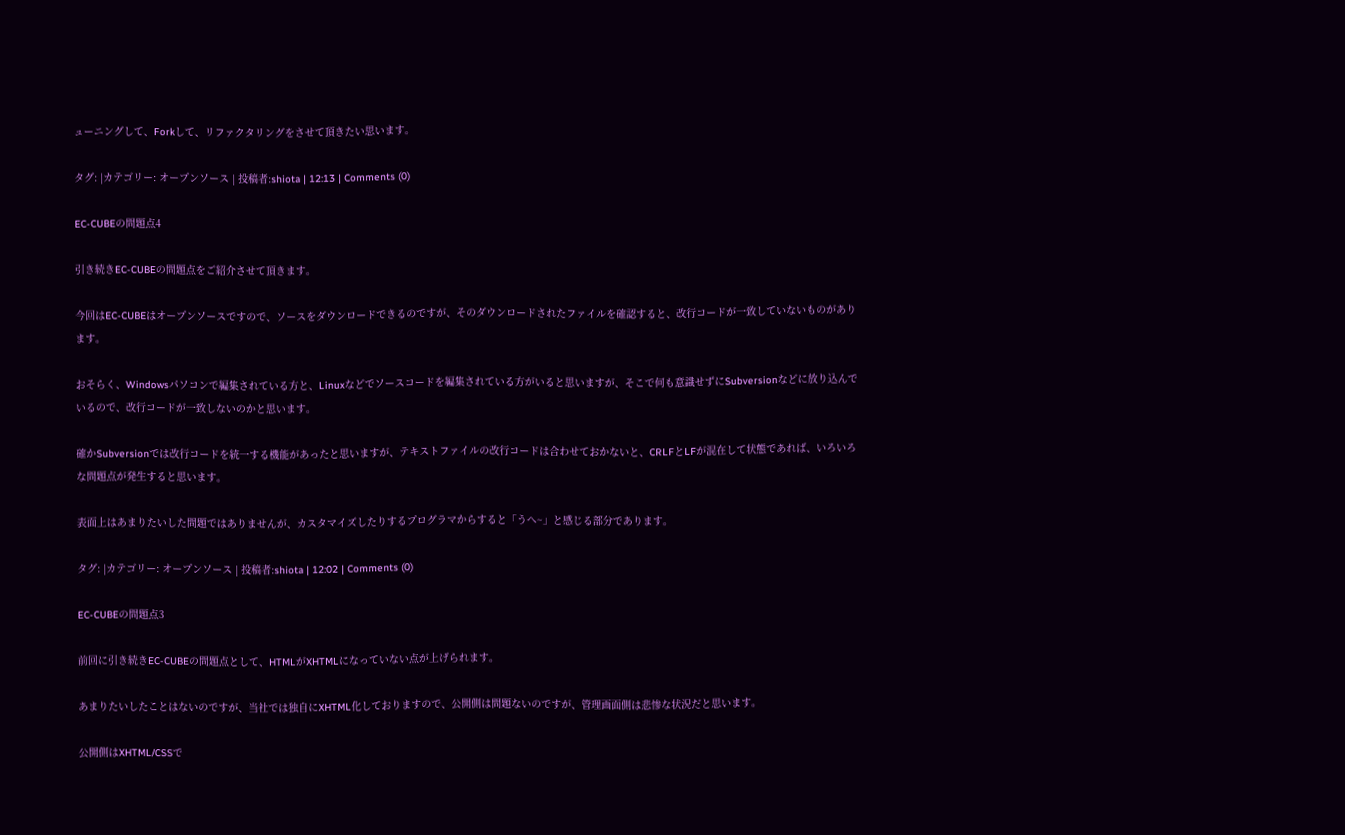ューニングして、Forkして、リファクタリングをさせて頂きたい思います。

タグ: |カテゴリー: オープンソース | 投稿者:shiota | 12:13 | Comments (0)

EC-CUBEの問題点4

引き続きEC-CUBEの問題点をご紹介させて頂きます。

今回はEC-CUBEはオープンソースですので、ソースをダウンロードできるのですが、そのダウンロードされたファイルを確認すると、改行コードが一致していないものがあります。

おそらく、Windowsパソコンで編集されている方と、Linuxなどでソースコードを編集されている方がいると思いますが、そこで何も意識せずにSubversionなどに放り込んでいるので、改行コードが一致しないのかと思います。

確かSubversionでは改行コードを統一する機能があったと思いますが、テキストファイルの改行コードは合わせておかないと、CRLFとLFが混在して状態であれば、いろいろな問題点が発生すると思います。

表面上はあまりたいした問題ではありませんが、カスタマイズしたりするプログラマからすると「うへ~」と感じる部分であります。

タグ: |カテゴリー: オープンソース | 投稿者:shiota | 12:02 | Comments (0)

EC-CUBEの問題点3

前回に引き続きEC-CUBEの問題点として、HTMLがXHTMLになっていない点が上げられます。

あまりたいしたことはないのですが、当社では独自にXHTML化しておりますので、公開側は問題ないのですが、管理画面側は悲惨な状況だと思います。

公開側はXHTML/CSSで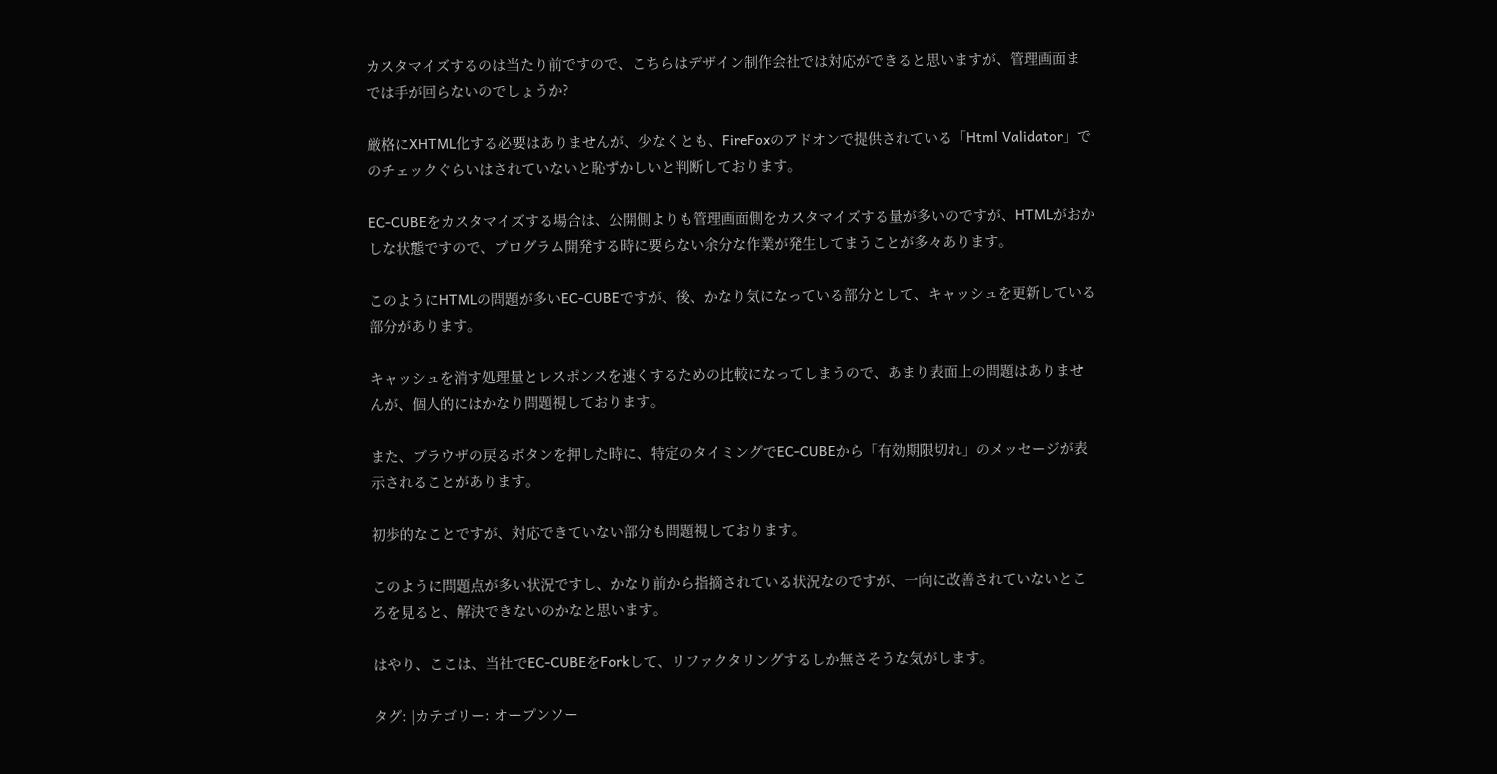カスタマイズするのは当たり前ですので、こちらはデザイン制作会社では対応ができると思いますが、管理画面までは手が回らないのでしょうか?

厳格にXHTML化する必要はありませんが、少なくとも、FireFoxのアドオンで提供されている「Html Validator」でのチェックぐらいはされていないと恥ずかしいと判断しております。

EC-CUBEをカスタマイズする場合は、公開側よりも管理画面側をカスタマイズする量が多いのですが、HTMLがおかしな状態ですので、プログラム開発する時に要らない余分な作業が発生してまうことが多々あります。

このようにHTMLの問題が多いEC-CUBEですが、後、かなり気になっている部分として、キャッシュを更新している部分があります。

キャッシュを消す処理量とレスポンスを速くするための比較になってしまうので、あまり表面上の問題はありませんが、個人的にはかなり問題視しております。

また、ブラウザの戻るボタンを押した時に、特定のタイミングでEC-CUBEから「有効期限切れ」のメッセージが表示されることがあります。

初歩的なことですが、対応できていない部分も問題視しております。

このように問題点が多い状況ですし、かなり前から指摘されている状況なのですが、一向に改善されていないところを見ると、解決できないのかなと思います。

はやり、ここは、当社でEC-CUBEをForkして、リファクタリングするしか無さそうな気がします。

タグ: |カテゴリー: オープンソー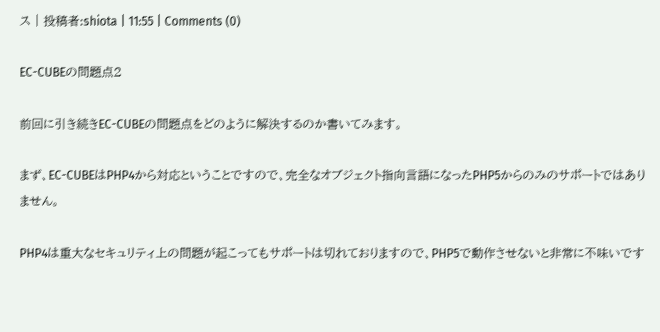ス | 投稿者:shiota | 11:55 | Comments (0)

EC-CUBEの問題点2

前回に引き続きEC-CUBEの問題点をどのように解決するのか書いてみます。

まず、EC-CUBEはPHP4から対応ということですので、完全なオブジェクト指向言語になったPHP5からのみのサポートではありません。

PHP4は重大なセキュリティ上の問題が起こってもサポートは切れておりますので、PHP5で動作させないと非常に不味いです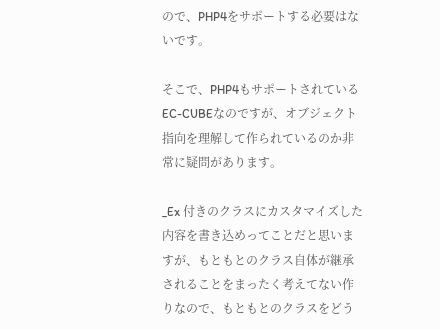ので、PHP4をサポートする必要はないです。

そこで、PHP4もサポートされているEC-CUBEなのですが、オブジェクト指向を理解して作られているのか非常に疑問があります。

_Ex 付きのクラスにカスタマイズした内容を書き込めってことだと思いますが、もともとのクラス自体が継承されることをまったく考えてない作りなので、もともとのクラスをどう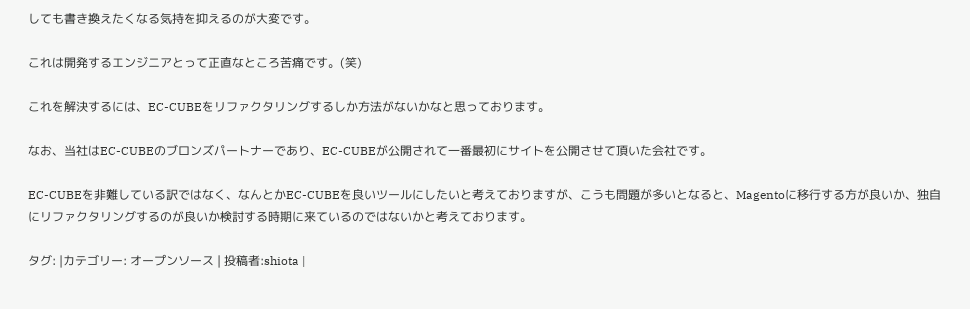しても書き換えたくなる気持を抑えるのが大変です。

これは開発するエンジニアとって正直なところ苦痛です。(笑)

これを解決するには、EC-CUBEをリファクタリングするしか方法がないかなと思っております。

なお、当社はEC-CUBEのブロンズパートナーであり、EC-CUBEが公開されて一番最初にサイトを公開させて頂いた会社です。

EC-CUBEを非難している訳ではなく、なんとかEC-CUBEを良いツールにしたいと考えておりますが、こうも問題が多いとなると、Magentoに移行する方が良いか、独自にリファクタリングするのが良いか検討する時期に来ているのではないかと考えております。

タグ: |カテゴリー: オープンソース | 投稿者:shiota |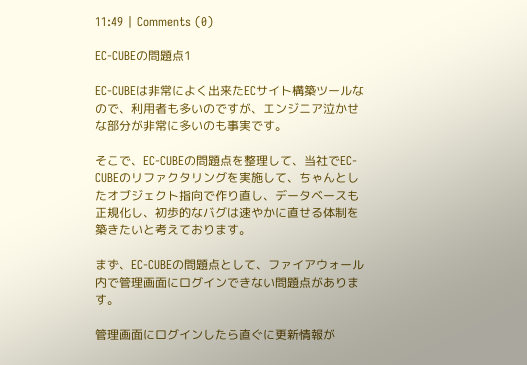11:49 | Comments (0)

EC-CUBEの問題点1

EC-CUBEは非常によく出来たECサイト構築ツールなので、利用者も多いのですが、エンジニア泣かせな部分が非常に多いのも事実です。

そこで、EC-CUBEの問題点を整理して、当社でEC-CUBEのリファクタリングを実施して、ちゃんとしたオブジェクト指向で作り直し、データベースも正規化し、初歩的なバグは速やかに直せる体制を築きたいと考えております。

まず、EC-CUBEの問題点として、ファイアウォール内で管理画面にログインできない問題点があります。

管理画面にログインしたら直ぐに更新情報が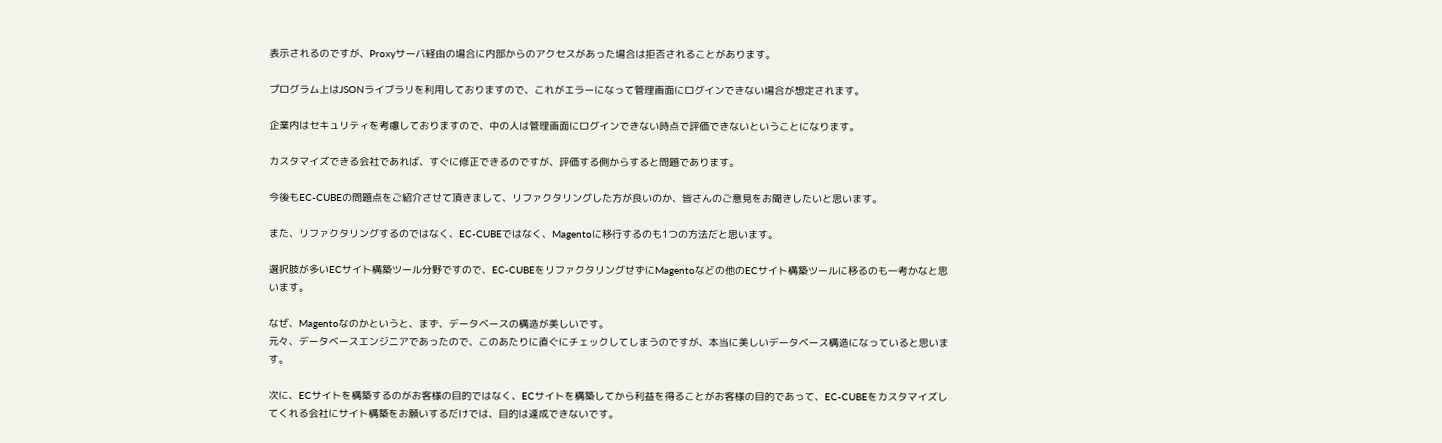表示されるのですが、Proxyサーバ経由の場合に内部からのアクセスがあった場合は拒否されることがあります。

プログラム上はJSONライブラリを利用しておりますので、これがエラーになって管理画面にログインできない場合が想定されます。

企業内はセキュリティを考慮しておりますので、中の人は管理画面にログインできない時点で評価できないということになります。

カスタマイズできる会社であれば、すぐに修正できるのですが、評価する側からすると問題であります。

今後もEC-CUBEの問題点をご紹介させて頂きまして、リファクタリングした方が良いのか、皆さんのご意見をお聞きしたいと思います。

また、リファクタリングするのではなく、EC-CUBEではなく、Magentoに移行するのも1つの方法だと思います。

選択肢が多いECサイト構築ツール分野ですので、EC-CUBEをリファクタリングせずにMagentoなどの他のECサイト構築ツールに移るのも一考かなと思います。

なぜ、Magentoなのかというと、まず、データベースの構造が美しいです。
元々、データベースエンジニアであったので、このあたりに直ぐにチェックしてしまうのですが、本当に美しいデータベース構造になっていると思います。

次に、ECサイトを構築するのがお客様の目的ではなく、ECサイトを構築してから利益を得ることがお客様の目的であって、EC-CUBEをカスタマイズしてくれる会社にサイト構築をお願いするだけでは、目的は達成できないです。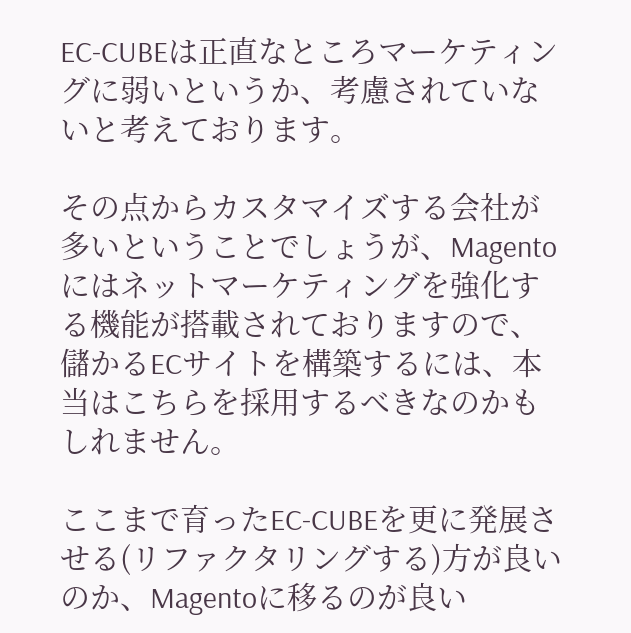EC-CUBEは正直なところマーケティングに弱いというか、考慮されていないと考えております。

その点からカスタマイズする会社が多いということでしょうが、Magentoにはネットマーケティングを強化する機能が搭載されておりますので、儲かるECサイトを構築するには、本当はこちらを採用するべきなのかもしれません。

ここまで育ったEC-CUBEを更に発展させる(リファクタリングする)方が良いのか、Magentoに移るのが良い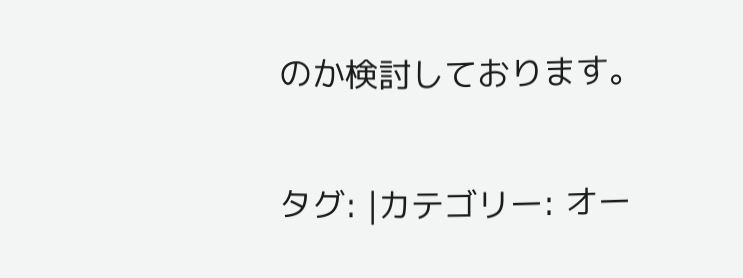のか検討しております。

タグ: |カテゴリー: オー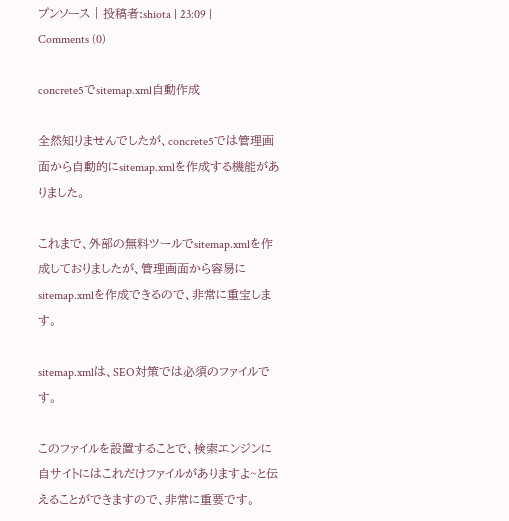プンソース | 投稿者:shiota | 23:09 | Comments (0)

concrete5でsitemap.xml自動作成

全然知りませんでしたが、concrete5では管理画面から自動的にsitemap.xmlを作成する機能がありました。

これまで、外部の無料ツールでsitemap.xmlを作成しておりましたが、管理画面から容易にsitemap.xmlを作成できるので、非常に重宝します。

sitemap.xmlは、SEO対策では必須のファイルです。

このファイルを設置することで、検索エンジンに自サイトにはこれだけファイルがありますよ~と伝えることができますので、非常に重要です。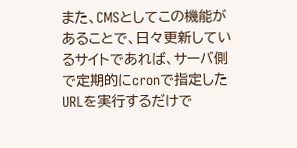また、CMSとしてこの機能があることで、日々更新しているサイトであれば、サーバ側で定期的にcronで指定したURLを実行するだけで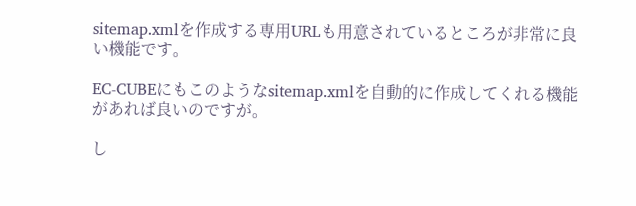sitemap.xmlを作成する専用URLも用意されているところが非常に良い機能です。

EC-CUBEにもこのようなsitemap.xmlを自動的に作成してくれる機能があれば良いのですが。

し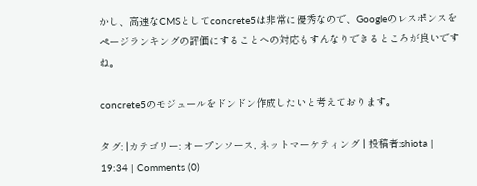かし、高速なCMSとしてconcrete5は非常に優秀なので、Googleのレスポンスをページランキングの評価にすることへの対応もすんなりできるところが良いですね。

concrete5のモジュールをドンドン作成したいと考えております。

タグ: |カテゴリー: オープンソース, ネットマーケティング | 投稿者:shiota | 19:34 | Comments (0)